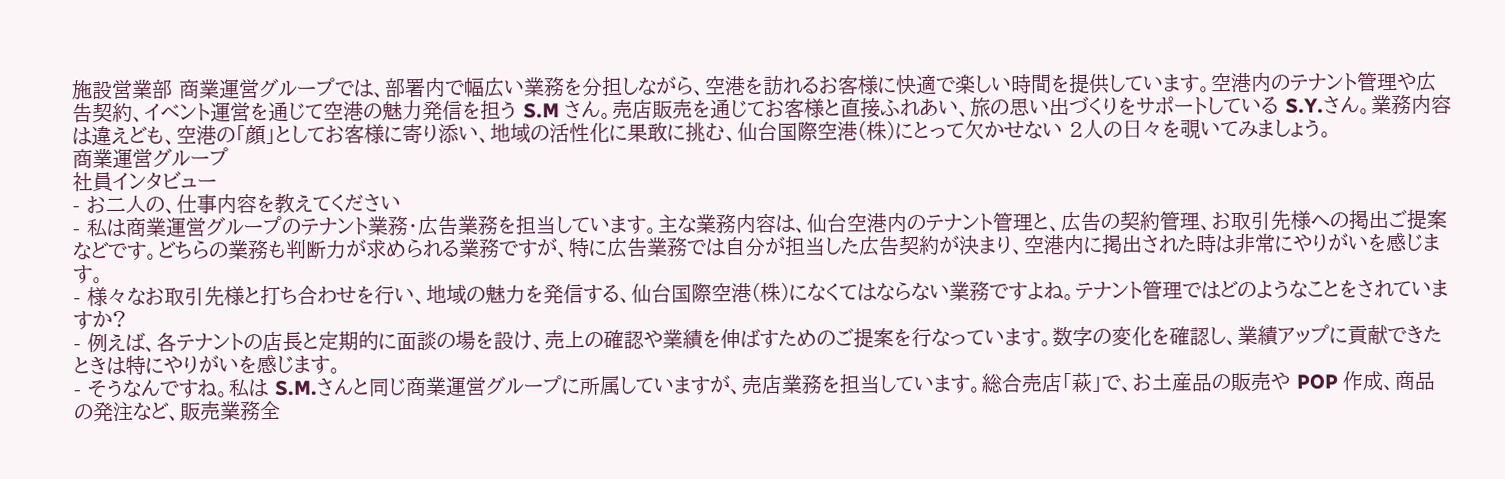施設営業部 商業運営グループでは、部署内で幅広い業務を分担しながら、空港を訪れるお客様に快適で楽しい時間を提供しています。空港内のテナント管理や広告契約、イベント運営を通じて空港の魅⼒発信を担う S.M さん。売店販売を通じてお客様と直接ふれあい、旅の思い出づくりをサポートしている S.Y.さん。業務内容は違えども、空港の「顔」としてお客様に寄り添い、地域の活性化に果敢に挑む、仙台国際空港(株)にとって⽋かせない 2⼈の⽇々を覗いてみましょう。
商業運営グループ
社員インタビュー
- お二人の、仕事内容を教えてください
- 私は商業運営グループのテナント業務・広告業務を担当しています。主な業務内容は、仙台空港内のテナント管理と、広告の契約管理、お取引先様への掲出ご提案などです。どちらの業務も判断力が求められる業務ですが、特に広告業務では自分が担当した広告契約が決まり、空港内に掲出された時は非常にやりがいを感じます。
- 様々なお取引先様と打ち合わせを行い、地域の魅力を発信する、仙台国際空港(株)になくてはならない業務ですよね。テナント管理ではどのようなことをされていますか?
- 例えば、各テナントの店長と定期的に面談の場を設け、売上の確認や業績を伸ばすためのご提案を行なっています。数字の変化を確認し、業績アップに貢献できたときは特にやりがいを感じます。
- そうなんですね。私は S.M.さんと同じ商業運営グループに所属していますが、売店業務を担当しています。総合売店「萩」で、お土産品の販売や POP 作成、商品の発注など、販売業務全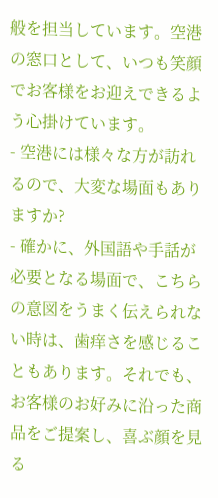般を担当しています。空港の窓口として、いつも笑顔でお客様をお迎えできるよう心掛けています。
- 空港には様々な方が訪れるので、大変な場面もありますか?
- 確かに、外国語や手話が必要となる場面で、こちらの意図をうまく伝えられない時は、歯痒さを感じることもあります。それでも、お客様のお好みに沿った商品をご提案し、喜ぶ顔を見る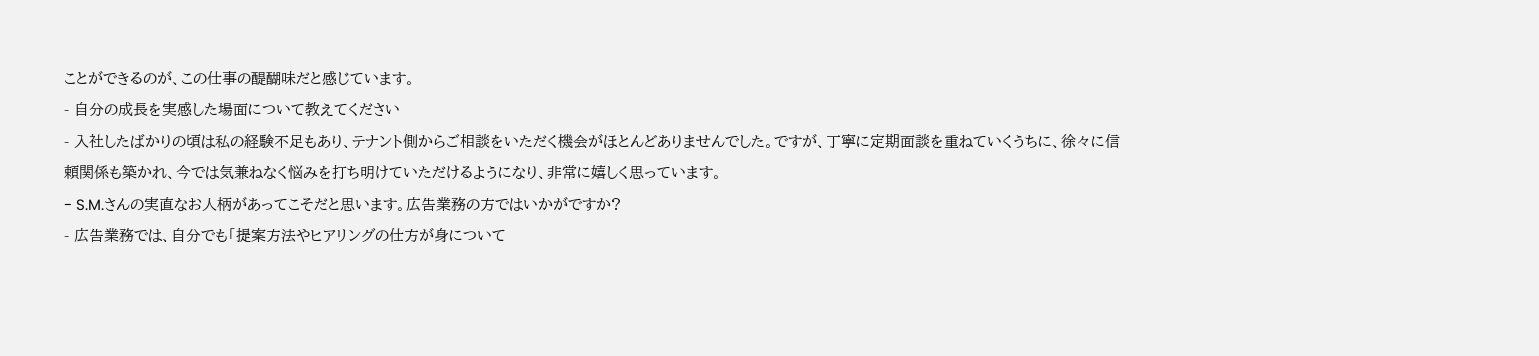ことができるのが、この仕事の醍醐味だと感じています。
- 自分の成長を実感した場面について教えてください
- 入社したばかりの頃は私の経験不足もあり、テナント側からご相談をいただく機会がほとんどありませんでした。ですが、丁寧に定期面談を重ねていくうちに、徐々に信頼関係も築かれ、今では気兼ねなく悩みを打ち明けていただけるようになり、非常に嬉しく思っています。
- S.M.さんの実直なお人柄があってこそだと思います。広告業務の方ではいかがですか?
- 広告業務では、自分でも「提案方法やヒアリングの仕方が身について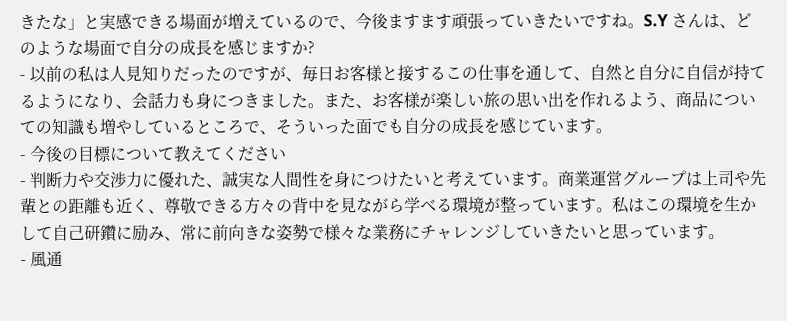きたな」と実感できる場面が増えているので、今後ますます頑張っていきたいですね。S.Y さんは、どのような場面で自分の成長を感じますか?
- 以前の私は人見知りだったのですが、毎日お客様と接するこの仕事を通して、自然と自分に自信が持てるようになり、会話力も身につきました。また、お客様が楽しい旅の思い出を作れるよう、商品についての知識も増やしているところで、そういった面でも自分の成長を感じています。
- 今後の目標について教えてください
- 判断力や交渉力に優れた、誠実な人間性を身につけたいと考えています。商業運営グループは上司や先輩との距離も近く、尊敬できる方々の背中を見ながら学べる環境が整っています。私はこの環境を生かして自己研鑽に励み、常に前向きな姿勢で様々な業務にチャレンジしていきたいと思っています。
- 風通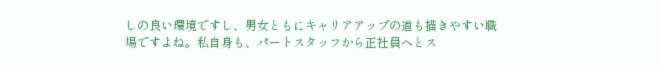しの良い環境ですし、男女ともにキャリアアップの道も描きやすい職場ですよね。私自身も、パートスタッフから正社員へとス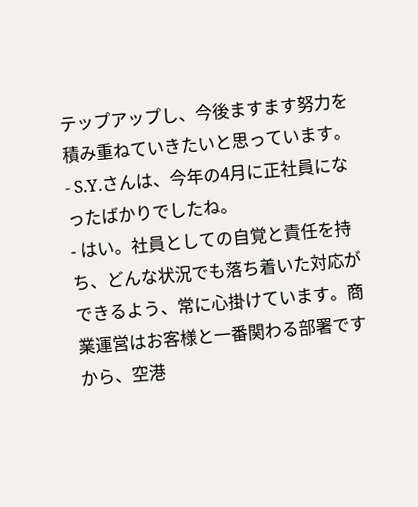テップアップし、今後ますます努力を積み重ねていきたいと思っています。
- S.Y.さんは、今年の4月に正社員になったばかりでしたね。
- はい。社員としての自覚と責任を持ち、どんな状況でも落ち着いた対応ができるよう、常に心掛けています。商業運営はお客様と一番関わる部署ですから、空港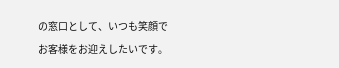の窓口として、いつも笑顔でお客様をお迎えしたいです。